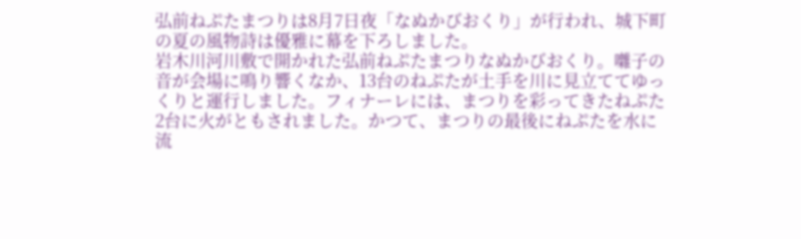弘前ねぷたまつりは8月7日夜「なぬかびおくり」が行われ、城下町の夏の風物詩は優雅に幕を下ろしました。
岩木川河川敷で開かれた弘前ねぷたまつりなぬかびおくり。囃子の音が会場に鳴り響くなか、13台のねぷたが土手を川に見立ててゆっくりと運行しました。フィナーレには、まつりを彩ってきたねぷた2台に火がともされました。かつて、まつりの最後にねぷたを水に流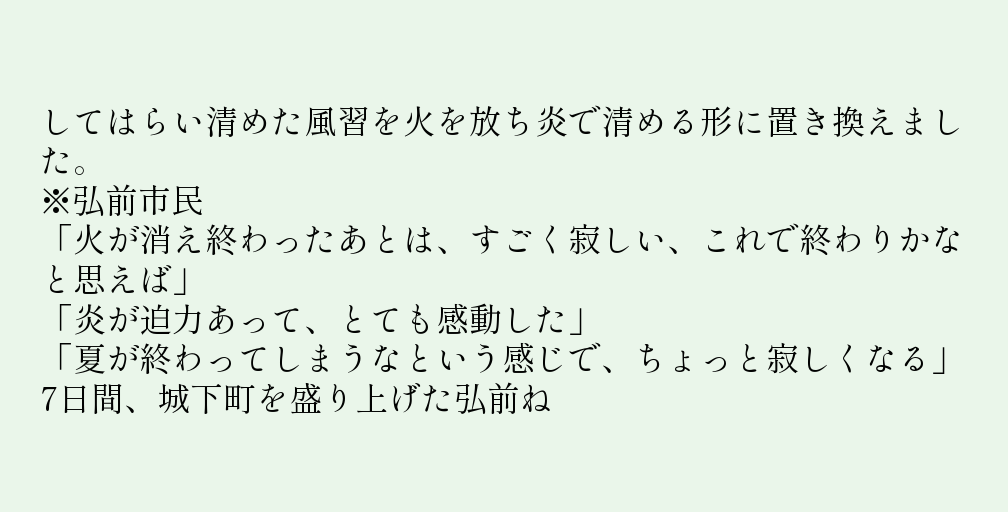してはらい清めた風習を火を放ち炎で清める形に置き換えました。
※弘前市民
「火が消え終わったあとは、すごく寂しい、これで終わりかなと思えば」
「炎が迫力あって、とても感動した」
「夏が終わってしまうなという感じで、ちょっと寂しくなる」
7日間、城下町を盛り上げた弘前ね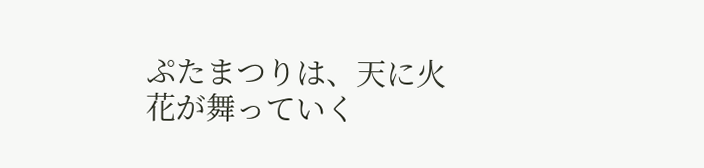ぷたまつりは、天に火花が舞っていく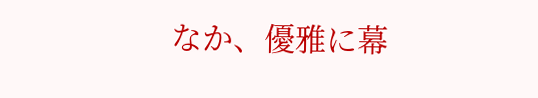なか、優雅に幕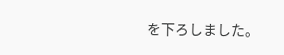を下ろしました。